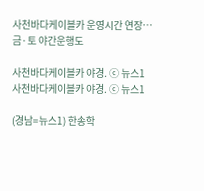사천바다케이블카 운영시간 연장…금·토 야간운행도

사천바다케이블카 야경. ⓒ 뉴스1
사천바다케이블카 야경. ⓒ 뉴스1

(경남=뉴스1) 한송학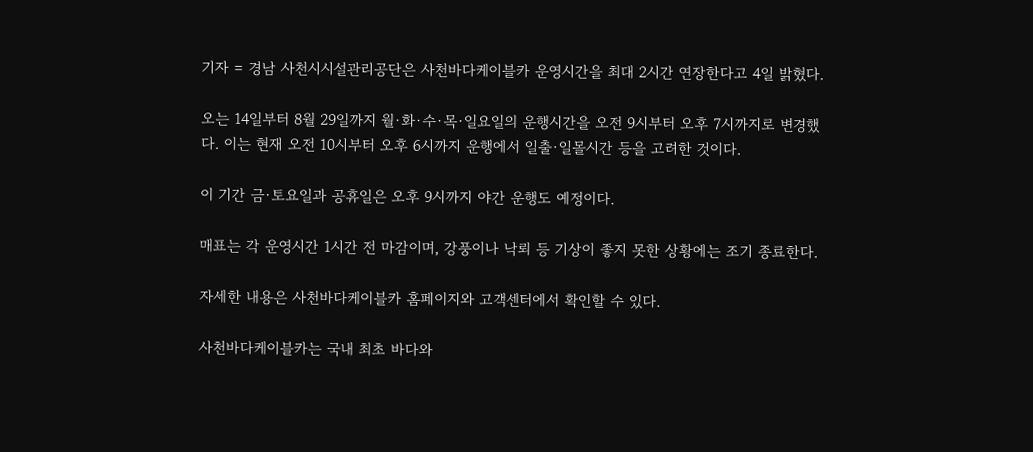기자 = 경남 사천시시설관리공단은 사천바다케이블카 운영시간을 최대 2시간 연장한다고 4일 밝혔다.

오는 14일부터 8월 29일까지 월·화·수·목·일요일의 운행시간을 오전 9시부터 오후 7시까지로 변경했다. 이는 현재 오전 10시부터 오후 6시까지 운행에서 일출·일몰시간 등을 고려한 것이다.

이 기간 금·토요일과 공휴일은 오후 9시까지 야간 운행도 예정이다.

매표는 각 운영시간 1시간 전 마감이며, 강풍이나 낙뢰 등 기상이 좋지 못한 상황에는 조기 종료한다.

자세한 내용은 사천바다케이블카 홈페이지와 고객센터에서 확인할 수 있다.

사천바다케이블카는 국내 최초 바다와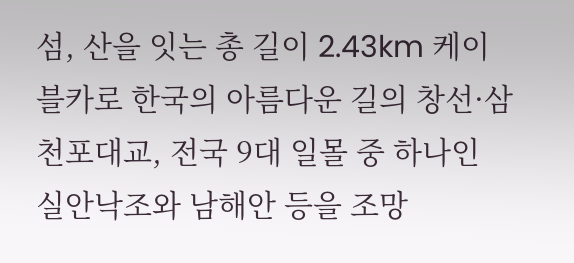섬, 산을 잇는 총 길이 2.43km 케이블카로 한국의 아름다운 길의 창선·삼천포대교, 전국 9대 일몰 중 하나인 실안낙조와 남해안 등을 조망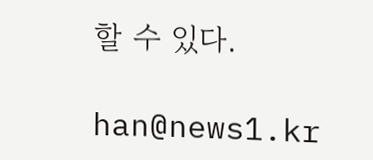할 수 있다.

han@news1.kr